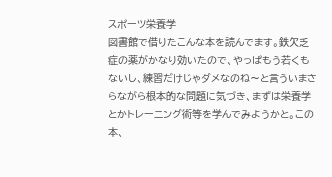スポーツ栄養学
図書館で借りたこんな本を読んでます。鉄欠乏症の薬がかなり効いたので、やっぱもう若くもないし、練習だけじゃダメなのね〜と言ういまさらながら根本的な問題に気づき、まずは栄養学とかトレーニング術等を学んでみようかと。この本、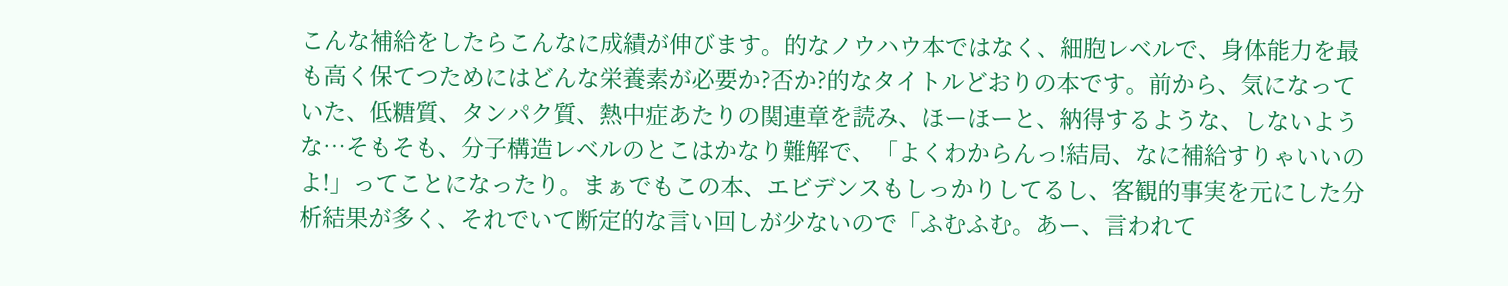こんな補給をしたらこんなに成績が伸びます。的なノウハウ本ではなく、細胞レベルで、身体能力を最も高く保てつためにはどんな栄養素が必要か?否か?的なタイトルどおりの本です。前から、気になっていた、低糖質、タンパク質、熱中症あたりの関連章を読み、ほーほーと、納得するような、しないような…そもそも、分子構造レベルのとこはかなり難解で、「よくわからんっ!結局、なに補給すりゃいいのよ!」ってことになったり。まぁでもこの本、エビデンスもしっかりしてるし、客観的事実を元にした分析結果が多く、それでいて断定的な言い回しが少ないので「ふむふむ。あー、言われて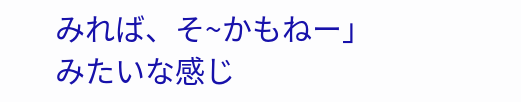みれば、そ~かもねー」みたいな感じ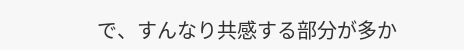で、すんなり共感する部分が多か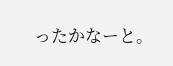ったかなーと。